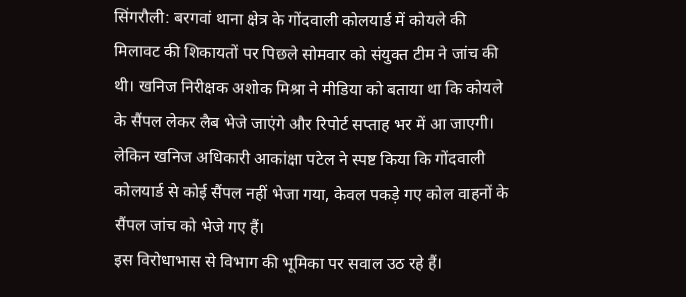सिंगरौली: बरगवां थाना क्षेत्र के गोंदवाली कोलयार्ड में कोयले की मिलावट की शिकायतों पर पिछले सोमवार को संयुक्त टीम ने जांच की थी। खनिज निरीक्षक अशोक मिश्रा ने मीडिया को बताया था कि कोयले के सैंपल लेकर लैब भेजे जाएंगे और रिपोर्ट सप्ताह भर में आ जाएगी। लेकिन खनिज अधिकारी आकांक्षा पटेल ने स्पष्ट किया कि गोंदवाली कोलयार्ड से कोई सैंपल नहीं भेजा गया, केवल पकड़े गए कोल वाहनों के सैंपल जांच को भेजे गए हैं।
इस विरोधाभास से विभाग की भूमिका पर सवाल उठ रहे हैं।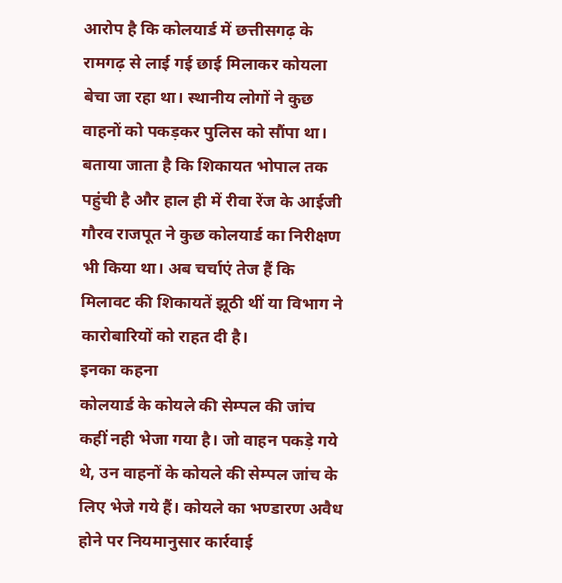आरोप है कि कोलयार्ड में छत्तीसगढ़ के रामगढ़ से लाई गई छाई मिलाकर कोयला बेचा जा रहा था। स्थानीय लोगों ने कुछ वाहनों को पकड़कर पुलिस को सौंपा था। बताया जाता है कि शिकायत भोपाल तक पहुंची है और हाल ही में रीवा रेंज के आईजी गौरव राजपूत ने कुछ कोलयार्ड का निरीक्षण भी किया था। अब चर्चाएं तेज हैं कि मिलावट की शिकायतें झूठी थीं या विभाग ने कारोबारियों को राहत दी है।
इनका कहना
कोलयार्ड के कोयले की सेम्पल की जांच कहीं नही भेजा गया है। जो वाहन पकड़े गये थे, उन वाहनों के कोयले की सेम्पल जांच के लिए भेजे गये हैं। कोयले का भण्डारण अवैध होने पर नियमानुसार कार्रवाई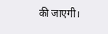की जाएगी।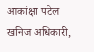आकांक्षा पटेल
खनिज अधिकारी,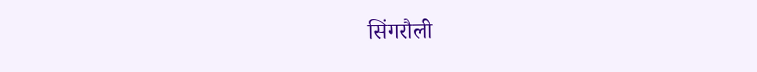सिंगरौली